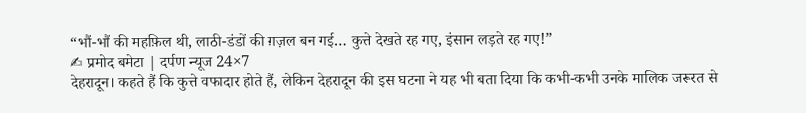“भौं-भौं की महफ़िल थी, लाठी-डंडों की ग़ज़ल बन गई… कुत्ते देखते रह गए, इंसान लड़ते रह गए!”
✍ प्रमोद बमेटा | दर्पण न्यूज 24×7
देहरादून। कहते हैं कि कुत्ते वफादार होते हैं, लेकिन देहरादून की इस घटना ने यह भी बता दिया कि कभी-कभी उनके मालिक जरूरत से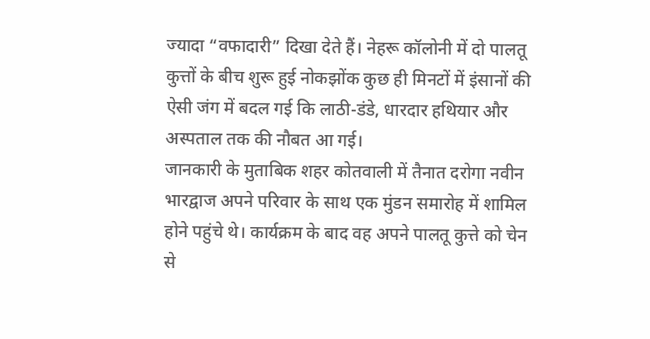ज्यादा “वफादारी” दिखा देते हैं। नेहरू कॉलोनी में दो पालतू कुत्तों के बीच शुरू हुई नोकझोंक कुछ ही मिनटों में इंसानों की ऐसी जंग में बदल गई कि लाठी-डंडे, धारदार हथियार और अस्पताल तक की नौबत आ गई।
जानकारी के मुताबिक शहर कोतवाली में तैनात दरोगा नवीन भारद्वाज अपने परिवार के साथ एक मुंडन समारोह में शामिल होने पहुंचे थे। कार्यक्रम के बाद वह अपने पालतू कुत्ते को चेन से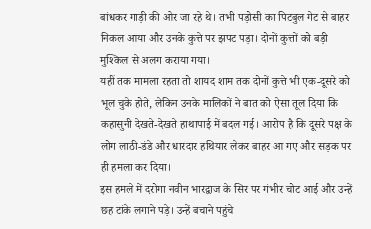बांधकर गाड़ी की ओर जा रहे थे। तभी पड़ोसी का पिटबुल गेट से बाहर निकल आया और उनके कुत्ते पर झपट पड़ा। दोनों कुत्तों को बड़ी मुश्किल से अलग कराया गया।
यहीं तक मामला रहता तो शायद शाम तक दोनों कुत्ते भी एक-दूसरे को भूल चुके होते, लेकिन उनके मालिकों ने बात को ऐसा तूल दिया कि कहासुनी देखते-देखते हाथापाई में बदल गई। आरोप है कि दूसरे पक्ष के लोग लाठी-डंडे और धारदार हथियार लेकर बाहर आ गए और सड़क पर ही हमला कर दिया।
इस हमले में दरोगा नवीन भारद्वाज के सिर पर गंभीर चोट आई और उन्हें छह टांके लगाने पड़े। उन्हें बचाने पहुंचे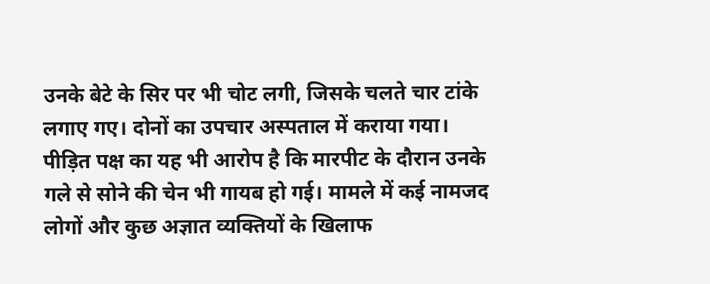उनके बेटे के सिर पर भी चोट लगी, जिसके चलते चार टांके लगाए गए। दोनों का उपचार अस्पताल में कराया गया।
पीड़ित पक्ष का यह भी आरोप है कि मारपीट के दौरान उनके गले से सोने की चेन भी गायब हो गई। मामले में कई नामजद लोगों और कुछ अज्ञात व्यक्तियों के खिलाफ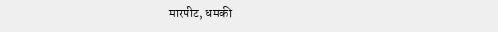मारपीट, धमकी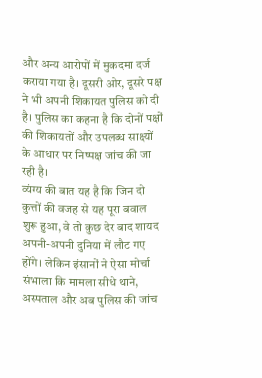और अन्य आरोपों में मुकदमा दर्ज कराया गया है। दूसरी ओर, दूसरे पक्ष ने भी अपनी शिकायत पुलिस को दी है। पुलिस का कहना है कि दोनों पक्षों की शिकायतों और उपलब्ध साक्ष्यों के आधार पर निष्पक्ष जांच की जा रही है।
व्यंग्य की बात यह है कि जिन दो कुत्तों की वजह से यह पूरा बवाल शुरू हुआ, वे तो कुछ देर बाद शायद अपनी-अपनी दुनिया में लौट गए होंगे। लेकिन इंसानों ने ऐसा मोर्चा संभाला कि मामला सीधे थाने, अस्पताल और अब पुलिस की जांच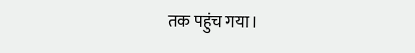तक पहुंच गया।